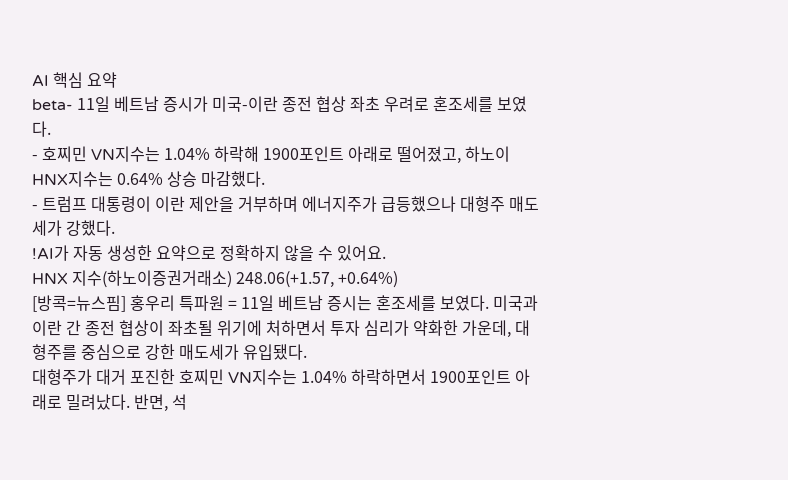AI 핵심 요약
beta- 11일 베트남 증시가 미국-이란 종전 협상 좌초 우려로 혼조세를 보였다.
- 호찌민 VN지수는 1.04% 하락해 1900포인트 아래로 떨어졌고, 하노이 HNX지수는 0.64% 상승 마감했다.
- 트럼프 대통령이 이란 제안을 거부하며 에너지주가 급등했으나 대형주 매도세가 강했다.
!AI가 자동 생성한 요약으로 정확하지 않을 수 있어요.
HNX 지수(하노이증권거래소) 248.06(+1.57, +0.64%)
[방콕=뉴스핌] 홍우리 특파원 = 11일 베트남 증시는 혼조세를 보였다. 미국과 이란 간 종전 협상이 좌초될 위기에 처하면서 투자 심리가 약화한 가운데, 대형주를 중심으로 강한 매도세가 유입됐다.
대형주가 대거 포진한 호찌민 VN지수는 1.04% 하락하면서 1900포인트 아래로 밀려났다. 반면, 석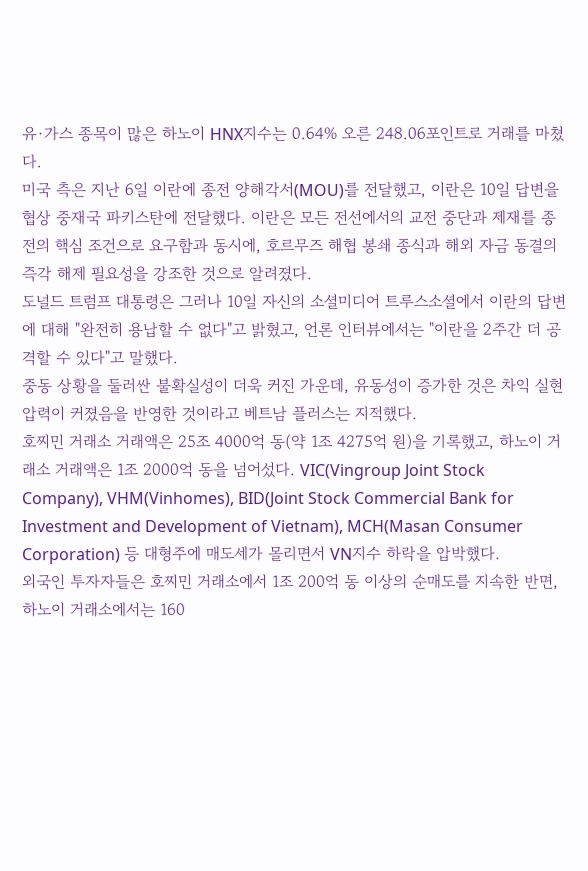유·가스 종목이 많은 하노이 HNX지수는 0.64% 오른 248.06포인트로 거래를 마쳤다.
미국 측은 지난 6일 이란에 종전 양해각서(MOU)를 전달했고, 이란은 10일 답변을 협상 중재국 파키스탄에 전달했다. 이란은 모든 전선에서의 교전 중단과 제재를 종전의 핵심 조건으로 요구함과 동시에, 호르무즈 해협 봉쇄 종식과 해외 자금 동결의 즉각 해제 필요성을 강조한 것으로 알려졌다.
도널드 트럼프 대통령은 그러나 10일 자신의 소셜미디어 트루스소셜에서 이란의 답변에 대해 "완전히 용납할 수 없다"고 밝혔고, 언론 인터뷰에서는 "이란을 2주간 더 공격할 수 있다"고 말했다.
중동 상황을 둘러싼 불확실성이 더욱 커진 가운데, 유동성이 증가한 것은 차익 실현 압력이 커졌음을 반영한 것이라고 베트남 플러스는 지적했다.
호찌민 거래소 거래액은 25조 4000억 동(약 1조 4275억 원)을 기록했고, 하노이 거래소 거래액은 1조 2000억 동을 넘어섰다. VIC(Vingroup Joint Stock Company), VHM(Vinhomes), BID(Joint Stock Commercial Bank for Investment and Development of Vietnam), MCH(Masan Consumer Corporation) 등 대형주에 매도세가 몰리면서 VN지수 하락을 압박했다.
외국인 투자자들은 호찌민 거래소에서 1조 200억 동 이상의 순매도를 지속한 반면, 하노이 거래소에서는 160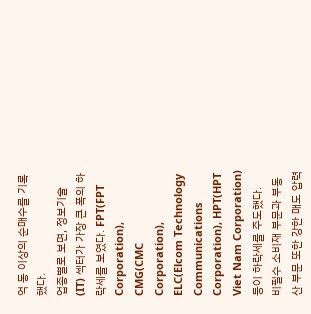억 동 이상의 순매수를 기록했다.
업종별로 보면, 정보기술(IT) 섹터가 가장 큰 폭의 하락세를 보였다. FPT(FPT Corporation), CMG(CMC Corporation), ELC(Elcom Technology Communications Corporation), HPT(HPT Viet Nam Corporation) 등이 하락세를 주도했다.
비필수 소비재 부문과 부동산 부문 또한 강한 매도 압력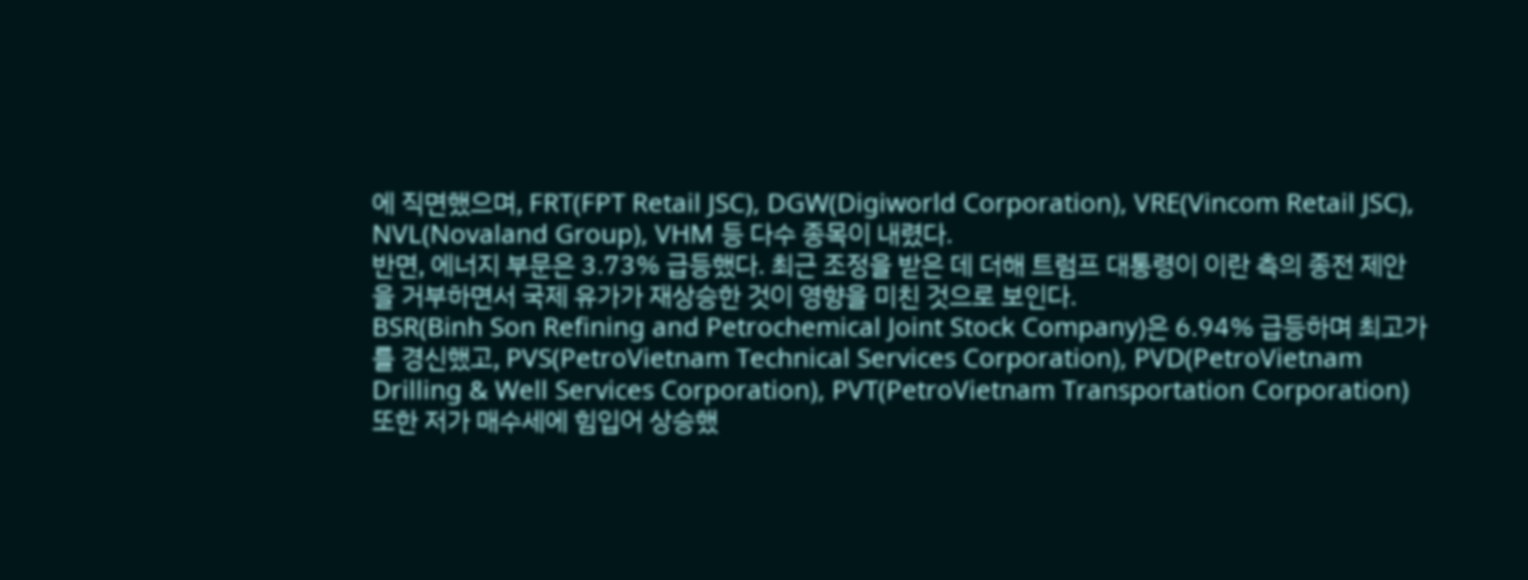에 직면했으며, FRT(FPT Retail JSC), DGW(Digiworld Corporation), VRE(Vincom Retail JSC), NVL(Novaland Group), VHM 등 다수 종목이 내렸다.
반면, 에너지 부문은 3.73% 급등했다. 최근 조정을 받은 데 더해 트럼프 대통령이 이란 측의 종전 제안을 거부하면서 국제 유가가 재상승한 것이 영향을 미친 것으로 보인다.
BSR(Binh Son Refining and Petrochemical Joint Stock Company)은 6.94% 급등하며 최고가를 경신했고, PVS(PetroVietnam Technical Services Corporation), PVD(PetroVietnam Drilling & Well Services Corporation), PVT(PetroVietnam Transportation Corporation) 또한 저가 매수세에 힘입어 상승했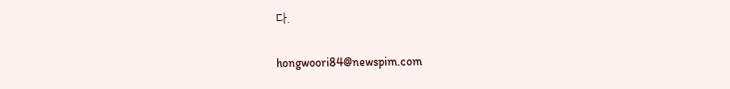다.

hongwoori84@newspim.com